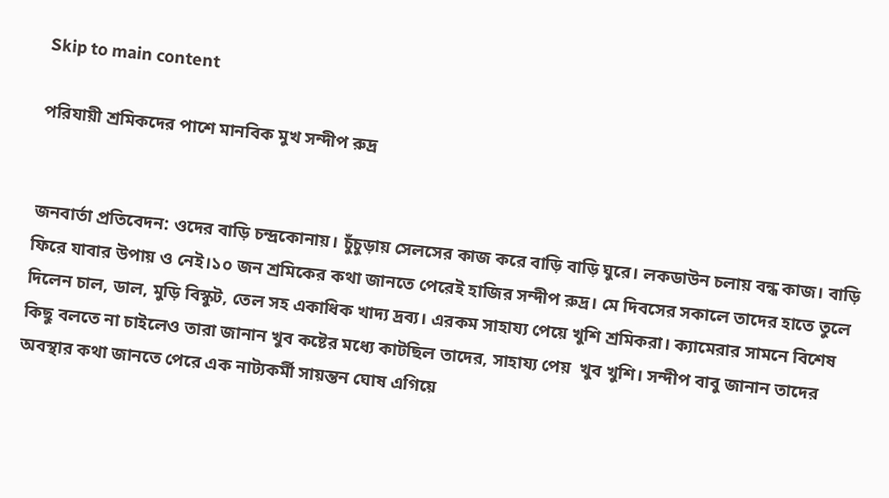Skip to main content

পরিযায়ী শ্রমিকদের পাশে মানবিক মুখ সন্দীপ রুদ্র


জনবার্তা প্রতিবেদন: ওদের বাড়ি চন্দ্রকোনায়। চুঁচুড়ায় সেলসের কাজ করে বাড়ি বাড়ি ঘুরে। লকডাউন চলায় বন্ধ কাজ। বাড়ি ফিরে যাবার উপায় ও নেই।১০ জন শ্রমিকের কথা জানতে পেরেই হাজির সন্দীপ রুদ্র। মে দিবসের সকালে তাদের হাতে তুলে দিলেন চাল, ডাল, মুড়ি বিস্কুট, তেল সহ একাধিক খাদ্য দ্রব্য। এরকম সাহায্য পেয়ে খুশি শ্রমিকরা। ক্যামেরার সামনে বিশেষ কিছু বলতে না চাইলেও তারা জানান খুব কষ্টের মধ্যে কাটছিল তাদের, সাহায্য পেয়  খুব খুশি। সন্দীপ বাবু জানান তাদের অবস্থার কথা জানতে পেরে এক নাট্যকর্মী সায়ন্তন ঘোষ এগিয়ে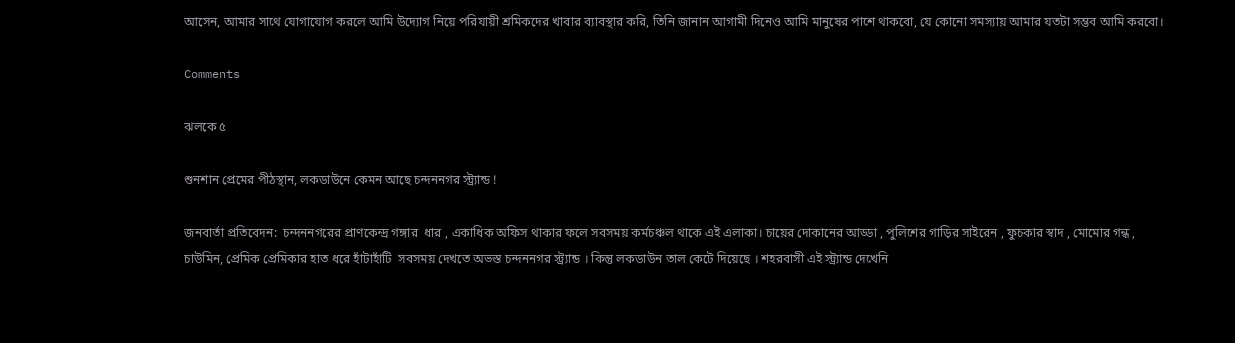আসেন, আমার সাথে যোগাযোগ করলে আমি উদ্যোগ নিয়ে পরিযায়ী শ্রমিকদের খাবার ব্যাবস্থার করি, তিনি জানান আগামী দিনেও আমি মানুষের পাশে থাকবো, যে কোনো সমস্যায় আমার যতটা সম্ভব আমি করবো।

Comments

ঝলকে ৫

শুনশান প্রেমের পীঠস্থান, লকডাউনে কেমন আছে চন্দননগর স্ট্র্যান্ড !

জনবার্তা প্রতিবেদন:  চন্দননগরের প্রাণকেন্দ্র গঙ্গার  ধার , একাধিক অফিস থাকার ফলে সবসময় কর্মচঞ্চল থাকে এই এলাকা। চায়ের দোকানের আড্ডা , পুলিশের গাড়ির সাইরেন , ফুচকার স্বাদ , মোমোর গন্ধ , চাউমিন, প্রেমিক প্রেমিকার হাত ধরে হাঁটাহাঁটি  সবসময় দেখতে অভস্ত চন্দননগর স্ট্র্যান্ড । কিন্তু লকডাউন তাল কেটে দিয়েছে । শহরবাসী এই স্ট্র্যান্ড দেখেনি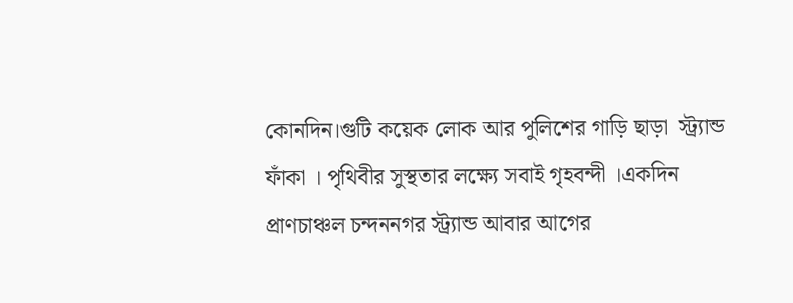কোনদিন।গুটি কয়েক লোক আর পুলিশের গাড়ি ছাড়া  স্ট্র্যান্ড  ফাঁকা । পৃথিবীর সুস্থতার লক্ষ্যে সবাই গৃহবন্দী ।একদিন প্রাণচাঞ্চল চন্দননগর স্ট্র্যান্ড আবার আগের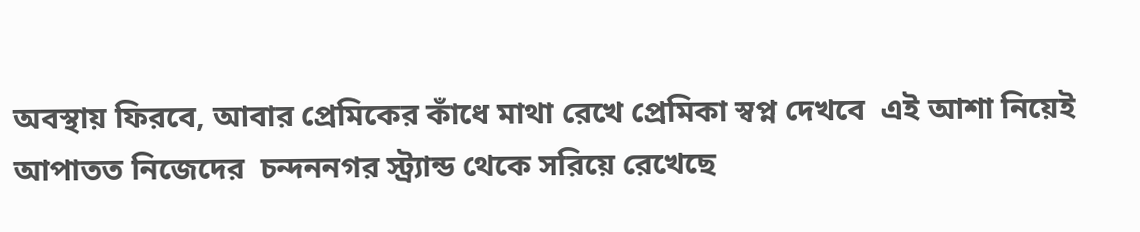অবস্থায় ফিরবে, আবার প্রেমিকের কাঁধে মাথা রেখে প্রেমিকা স্বপ্ন দেখবে  এই আশা নিয়েই আপাতত নিজেদের  চন্দননগর স্ট্র্যান্ড থেকে সরিয়ে রেখেছে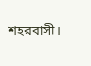শহরবাসী।